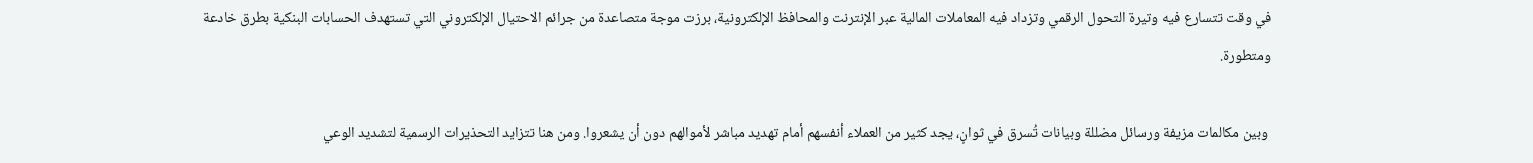في وقت تتسارع فيه وتيرة التحول الرقمي وتزداد فيه المعاملات المالية عبر الإنترنت والمحافظ الإلكترونية، برزت موجة متصاعدة من جرائم الاحتيال الإلكتروني التي تستهدف الحسابات البنكية بطرق خادعة ومتطورة.

 وبين مكالمات مزيفة ورسائل مضللة وبيانات تُسرق في ثوانٍ، يجد كثير من العملاء أنفسهم أمام تهديد مباشر لأموالهم دون أن يشعروا. ومن هنا تتزايد التحذيرات الرسمية لتشديد الوعي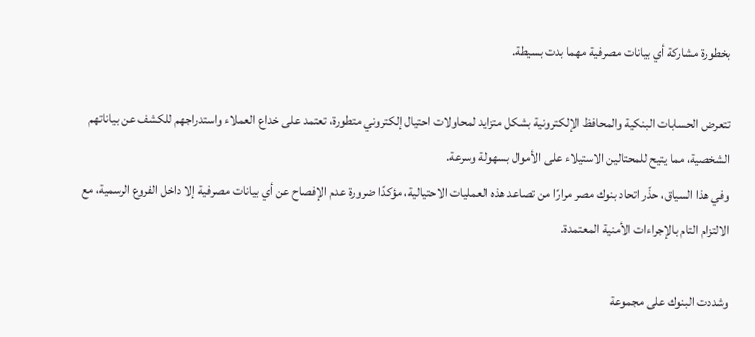بخطورة مشاركة أي بيانات مصرفية مهما بدت بسيطة.

تتعرض الحسابات البنكية والمحافظ الإلكترونية بشكل متزايد لمحاولات احتيال إلكتروني متطورة، تعتمد على خداع العملاء واستدراجهم للكشف عن بياناتهم الشخصية، مما يتيح للمحتالين الاستيلاء على الأموال بسهولة وسرعة.
وفي هذا السياق، حذّر اتحاد بنوك مصر مرارًا من تصاعد هذه العمليات الاحتيالية، مؤكدًا ضرورة عدم الإفصاح عن أي بيانات مصرفية إلا داخل الفروع الرسمية، مع الالتزام التام بالإجراءات الأمنية المعتمدة.

وشددت البنوك على مجموعة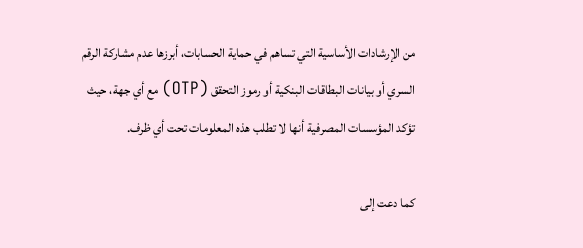من الإرشادات الأساسية التي تساهم في حماية الحسابات، أبرزها عدم مشاركة الرقم السري أو بيانات البطاقات البنكية أو رموز التحقق (OTP) مع أي جهة، حيث تؤكد المؤسسات المصرفية أنها لا تطلب هذه المعلومات تحت أي ظرف.

كما دعت إلى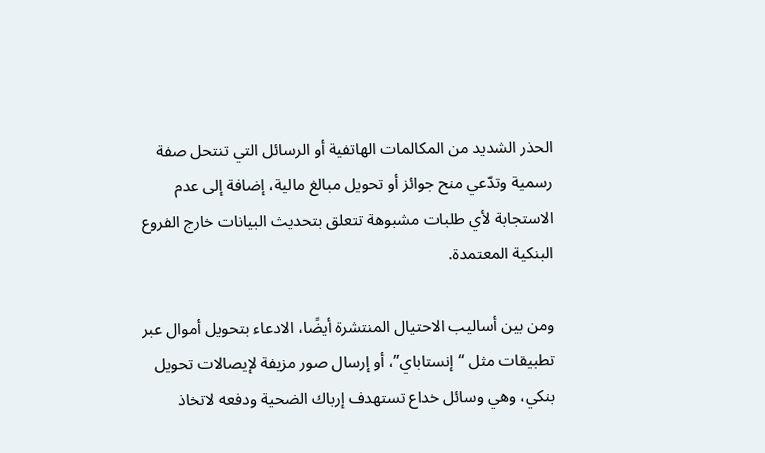الحذر الشديد من المكالمات الهاتفية أو الرسائل التي تنتحل صفة رسمية وتدّعي منح جوائز أو تحويل مبالغ مالية، إضافة إلى عدم الاستجابة لأي طلبات مشبوهة تتعلق بتحديث البيانات خارج الفروع البنكية المعتمدة.

ومن بين أساليب الاحتيال المنتشرة أيضًا، الادعاء بتحويل أموال عبر تطبيقات مثل “إنستاباي”، أو إرسال صور مزيفة لإيصالات تحويل بنكي، وهي وسائل خداع تستهدف إرباك الضحية ودفعه لاتخاذ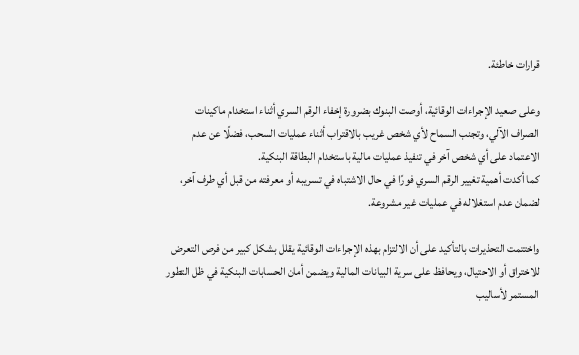قرارات خاطئة.

وعلى صعيد الإجراءات الوقائية، أوصت البنوك بضرورة إخفاء الرقم السري أثناء استخدام ماكينات الصراف الآلي، وتجنب السماح لأي شخص غريب بالاقتراب أثناء عمليات السحب، فضلًا عن عدم الاعتماد على أي شخص آخر في تنفيذ عمليات مالية باستخدام البطاقة البنكية.
كما أكدت أهمية تغيير الرقم السري فورًا في حال الاشتباه في تسريبه أو معرفته من قبل أي طرف آخر، لضمان عدم استغلاله في عمليات غير مشروعة.

واختتمت التحذيرات بالتأكيد على أن الالتزام بهذه الإجراءات الوقائية يقلل بشكل كبير من فرص التعرض للاختراق أو الاحتيال، ويحافظ على سرية البيانات المالية ويضمن أمان الحسابات البنكية في ظل التطور المستمر لأساليب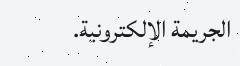الجريمة الإلكترونية.